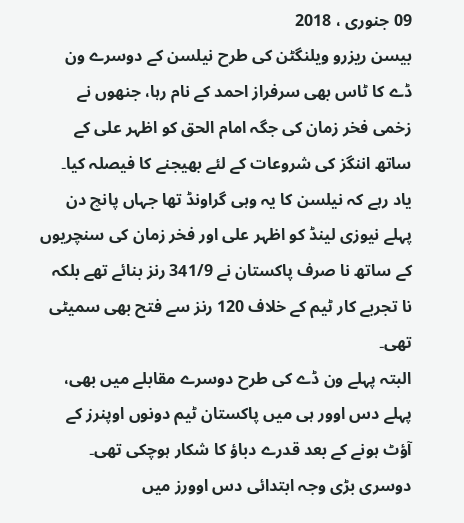09 جنوری ، 2018
بیسن ریزرو ویلنگٹن کی طرح نیلسن کے دوسرے ون ڈے کا ٹاس بھی سرفراز احمد کے نام رہا، جنھوں نے زخمی فخر زمان کی جگہ امام الحق کو اظہر علی کے ساتھ اننگز کی شروعات کے لئے بھیجنے کا فیصلہ کیا۔
یاد رہے کہ نیلسن کا یہ وہی گراونڈ تھا جہاں پانچ دن پہلے نیوزی لینڈ کو اظہر علی اور فخر زمان کی سنچریوں کے ساتھ نا صرف پاکستان نے 341/9 رنز بنائے تھے بلکہ نا تجربے کار ٹیم کے خلاف 120 رنز سے فتح بھی سمیٹی تھی۔
البتہ پہلے ون ڈے کی طرح دوسرے مقابلے میں بھی، پہلے دس اوور ہی میں پاکستان ٹیم دونوں اوپنرز کے آؤٹ ہونے کے بعد قدرے دباؤ کا شکار ہوچکی تھی۔
دوسری بڑی وجہ ابتدائی دس اوورز میں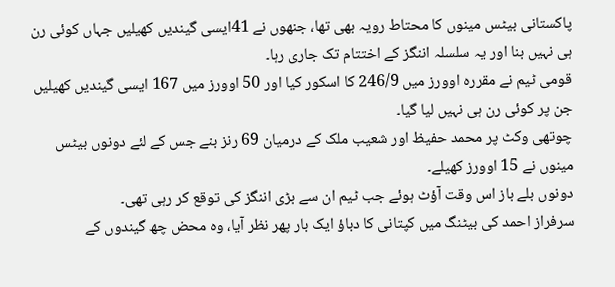پاکستانی بیٹس مینوں کا محتاط رویہ بھی تھا، جنھوں نے 41ایسی گیندیں کھیلیں جہاں کوئی رن ہی نہیں بنا اور یہ سلسلہ اننگز کے اختتام تک جاری رہا۔
قومی ٹیم نے مقررہ اوورز میں 246/9 کا اسکور کیا اور 50 اوورز میں 167 ایسی گیندیں کھیلیں جن پر کوئی رن ہی نہیں لیا گیا۔
چوتھی وکٹ پر محمد حفیظ اور شعیب ملک کے درمیان 69 رنز بنے جس کے لئے دونوں بیٹس مینوں نے 15 اوورز کھیلے۔
دونوں بلے باز اس وقت آؤٹ ہوئے جب ٹیم ان سے بڑی اننگز کی توقع کر رہی تھی۔
سرفراز احمد کی بیٹنگ میں کپتانی کا دباؤ ایک بار پھر نظر آیا، وہ محض چھ گیندوں کے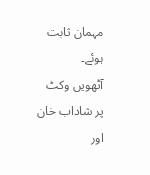مہمان ثابت ہوئے۔
آٹھویں وکٹ پر شاداب خان اور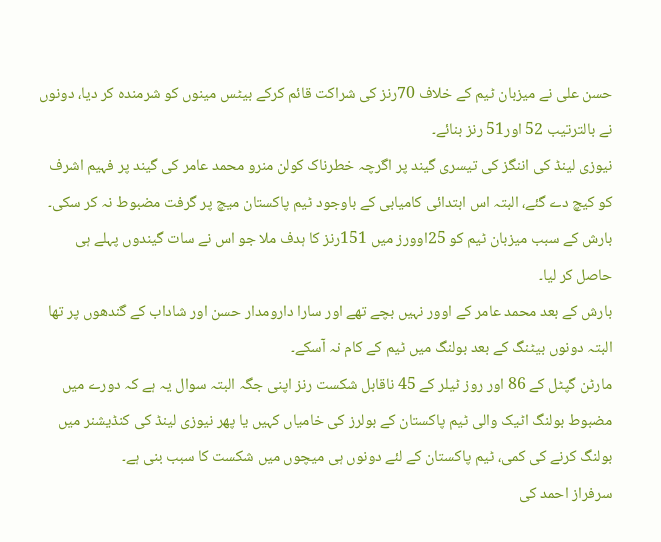حسن علی نے میزبان ٹیم کے خلاف 70رنز کی شراکت قائم کرکے بیٹس مینوں کو شرمندہ کر دیا، دونوں نے بالترتیب 52 اور51 رنز بنائے۔
نیوزی لینڈ کی اننگز کی تیسری گیند پر اگرچہ خطرناک کولن منرو محمد عامر کی گیند پر فہیم اشرف کو کیچ دے گئے، البتہ اس ابتدائی کامیابی کے باوجود ٹیم پاکستان میچ پر گرفت مضبوط نہ کر سکی۔
بارش کے سبب میزبان ٹیم کو 25اوورز میں 151رنز کا ہدف ملا جو اس نے سات گیندوں پہلے ہی حاصل کر لیا۔
بارش کے بعد محمد عامر کے اوور نہیں بچے تھے اور سارا دارومدار حسن اور شاداب کے گندھوں پر تھا البتہ دونوں بیٹنگ کے بعد بولنگ میں ٹیم کے کام نہ آسکے۔
مارٹن گپٹل کے 86 اور روز ٹیلر کے 45 ناقابل شکست رنز اپنی جگہ البتہ سوال یہ ہے کہ دورے میں مضبوط بولنگ اٹیک والی ٹیم پاکستان کے بولرز کی خامیاں کہیں یا پھر نیوزی لینڈ کی کنڈیشنر میں بولنگ کرنے کی کمی، ٹیم پاکستان کے لئے دونوں ہی میچوں میں شکست کا سبب بنی ہے۔
سرفراز احمد کی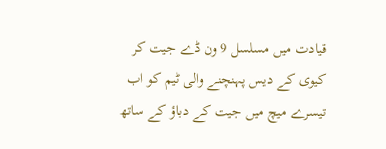قیادت میں مسلسل 9 ون ڈے جیت کر کیوی کے دیس پہنچنے والی ٹیم کو اب تیسرے میچ میں جیت کے دباؤ کے ساتھ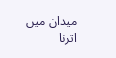میدان میں اترنا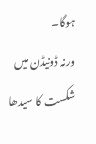ہوگا۔
ورنہ ڈونیڈن میں شکست کا سیدھا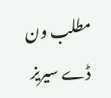مطلب ون ڈے سیریز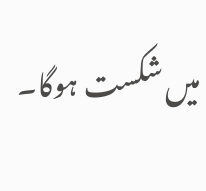میں شکست ہوگا۔